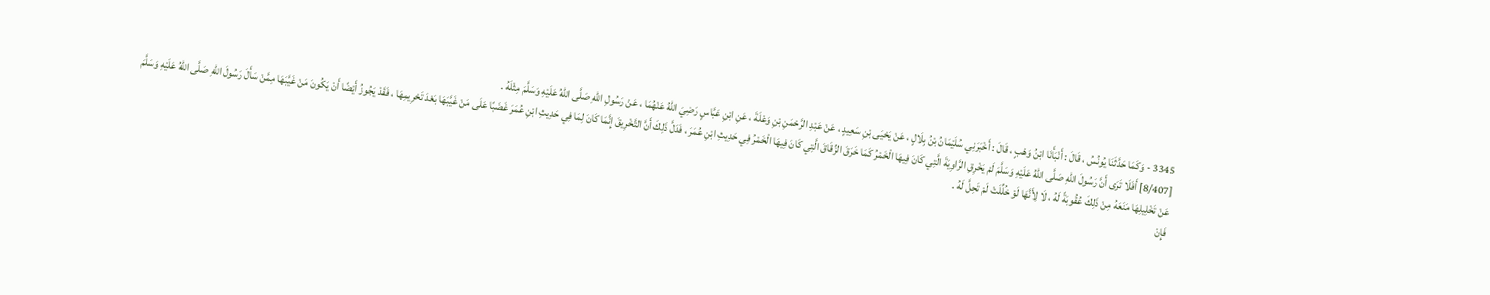3345 - وَكَمَا حَدَّثَنَا يُونُسُ ، قَالَ : أَنْبَأَنَا ابْنُ وَهْبٍ ، قَالَ : أَخْبَرَنِي سُلَيْمَانُ بْنُ بِلَالٍ ، عَنْ يَحْيَى بْنِ سَعِيدٍ ، عَنْ عَبْدِ الرَّحْمَنِ بْنِ وَعْلَةَ ، عَنِ ابْنِ عَبَّاسٍ رَضِيَ اللهُ عَنْهُمَا ، عَنْ رَسُولِ اللهِ صَلَّى اللهُ عَلَيْهِ وَسَلَّمَ مِثْلَهُ .
[8/407] أَفَلَا تَرَى أَنَّ رَسُولَ اللهِ صَلَّى اللهُ عَلَيْهِ وَسَلَّمَ لَمْ يَخْرِقِ الرَّاوِيَةَ الَّتِي كَانَ فِيهَا الْخَمْرُ كَمَا خَرَقَ الزِّقَاقَ الَّتِي كَانَ فِيهَا الْخَمْرُ فِي حَدِيثِ ابْنِ عُمَرَ ، فَدَلَّ ذَلِكَ أَنَّ التَّخْرِيقَ إِنَّمَا كَانَ لِمَا فِي حَدِيثِ ابْنِ عُمَرَ غَضَبًا عَلَى مَنْ غَيَّبَهَا بَعْدَ تَحْرِيمِهَا ، فَقَدْ يَجُوزُ أَيْضًا أَنْ يَكُونَ مَنْ غَيَّبَهَا مِمَّنْ سَأَلَ رَسُولَ اللهِ صَلَّى اللهُ عَلَيْهِ وَسَلَّمَ عَنْ تَخْلِيلِهَا مَنَعَهُ مِنْ ذَلِكَ عُقُوبَةً لَهُ ، لَا لِأَنَّهَا لَوْ خُلِّلَتْ لَمْ تَحِلَّ لَهُ .
فَإِنْ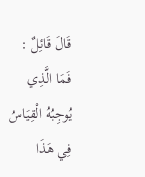قَالَ قَائِلٌ : فَمَا الَّذِي يُوجِبُهُ الْقِيَاسُ فِي هَذَا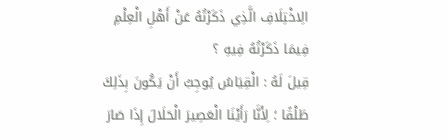الِاخْتِلَافِ الَّذِي ذَكَرْتُهُ عَنْ أَهْلِ الْعِلْمِ فِيمَا ذَكَرْتُهُ فِيهِ ؟
قِيلَ لَهُ : الْقِيَاسُ يُوجِبُ أَنْ يَكُونَ بِذَلِكَ طَلْقًا ؛ لِأَنَّا رَأَيْنَا الْعَصِيرَ الْحَلَالَ إِذَا صَارَ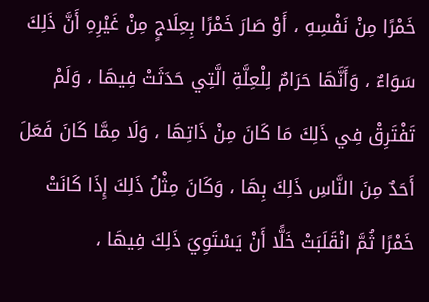خَمْرًا مِنْ نَفْسِهِ ، أَوْ صَارَ خَمْرًا بِعِلَاجٍ مِنْ غَيْرِهِ أَنَّ ذَلِكَ سَوَاءٌ ، وَأَنَّهَا حَرَامٌ لِلْعِلَّةِ الَّتِي حَدَثَتْ فِيهَا ، وَلَمْ تَفْتَرِقْ فِي ذَلِكَ مَا كَانَ مِنْ ذَاتِهَا ، وَلَا مِمَّا كَانَ فَعَلَ أَحَدٌ مِنَ النَّاسِ ذَلِكَ بِهَا ، وَكَانَ مِثْلُ ذَلِكَ إِذَا كَانَتْ خَمْرًا ثُمَّ انْقَلَبَتْ خَلًّا أَنْ يَسْتَوِيَ ذَلِكَ فِيهَا ،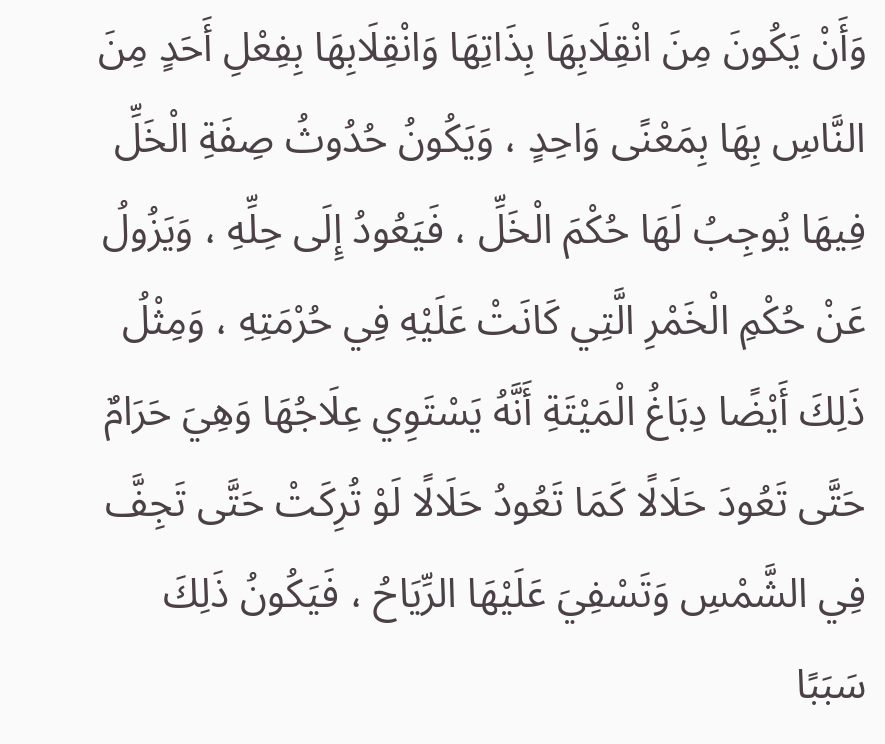وَأَنْ يَكُونَ مِنَ انْقِلَابِهَا بِذَاتِهَا وَانْقِلَابِهَا بِفِعْلِ أَحَدٍ مِنَ النَّاسِ بِهَا بِمَعْنًى وَاحِدٍ ، وَيَكُونُ حُدُوثُ صِفَةِ الْخَلِّ فِيهَا يُوجِبُ لَهَا حُكْمَ الْخَلِّ ، فَيَعُودُ إِلَى حِلِّهِ ، وَيَزُولُ عَنْ حُكْمِ الْخَمْرِ الَّتِي كَانَتْ عَلَيْهِ فِي حُرْمَتِهِ ، وَمِثْلُ ذَلِكَ أَيْضًا دِبَاغُ الْمَيْتَةِ أَنَّهُ يَسْتَوِي عِلَاجُهَا وَهِيَ حَرَامٌ حَتَّى تَعُودَ حَلَالًا كَمَا تَعُودُ حَلَالًا لَوْ تُرِكَتْ حَتَّى تَجِفَّ فِي الشَّمْسِ وَتَسْفِيَ عَلَيْهَا الرِّيَاحُ ، فَيَكُونُ ذَلِكَ سَبَبًا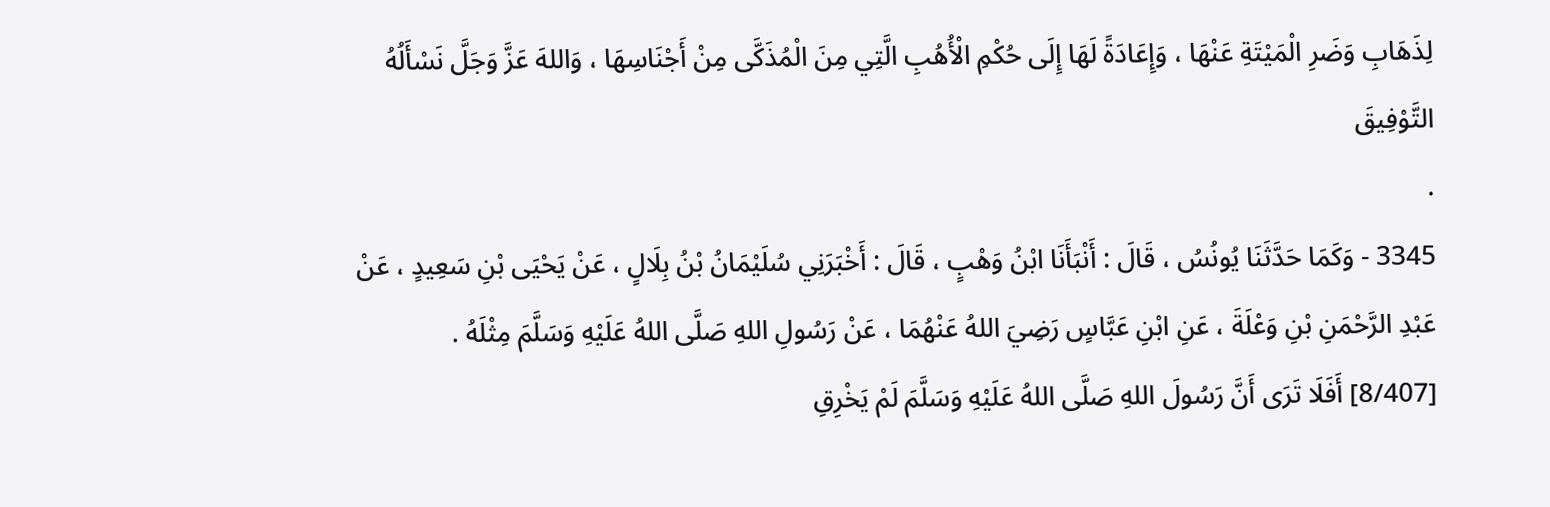لِذَهَابِ وَضَرِ الْمَيْتَةِ عَنْهَا ، وَإِعَادَةً لَهَا إِلَى حُكْمِ الْأُهُبِ الَّتِي مِنَ الْمُذَكَّى مِنْ أَجْنَاسِهَا ، وَاللهَ عَزَّ وَجَلَّ نَسْأَلُهُ التَّوْفِيقَ
.
3345 - وَكَمَا حَدَّثَنَا يُونُسُ ، قَالَ : أَنْبَأَنَا ابْنُ وَهْبٍ ، قَالَ : أَخْبَرَنِي سُلَيْمَانُ بْنُ بِلَالٍ ، عَنْ يَحْيَى بْنِ سَعِيدٍ ، عَنْ عَبْدِ الرَّحْمَنِ بْنِ وَعْلَةَ ، عَنِ ابْنِ عَبَّاسٍ رَضِيَ اللهُ عَنْهُمَا ، عَنْ رَسُولِ اللهِ صَلَّى اللهُ عَلَيْهِ وَسَلَّمَ مِثْلَهُ .
[8/407] أَفَلَا تَرَى أَنَّ رَسُولَ اللهِ صَلَّى اللهُ عَلَيْهِ وَسَلَّمَ لَمْ يَخْرِقِ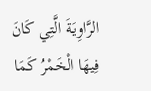الرَّاوِيَةَ الَّتِي كَانَ فِيهَا الْخَمْرُ كَمَا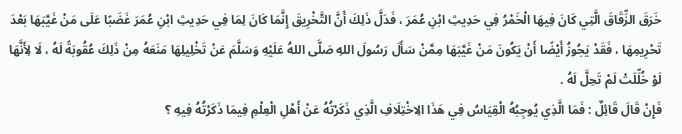خَرَقَ الزِّقَاقَ الَّتِي كَانَ فِيهَا الْخَمْرُ فِي حَدِيثِ ابْنِ عُمَرَ ، فَدَلَّ ذَلِكَ أَنَّ التَّخْرِيقَ إِنَّمَا كَانَ لِمَا فِي حَدِيثِ ابْنِ عُمَرَ غَضَبًا عَلَى مَنْ غَيَّبَهَا بَعْدَ تَحْرِيمِهَا ، فَقَدْ يَجُوزُ أَيْضًا أَنْ يَكُونَ مَنْ غَيَّبَهَا مِمَّنْ سَأَلَ رَسُولَ اللهِ صَلَّى اللهُ عَلَيْهِ وَسَلَّمَ عَنْ تَخْلِيلِهَا مَنَعَهُ مِنْ ذَلِكَ عُقُوبَةً لَهُ ، لَا لِأَنَّهَا لَوْ خُلِّلَتْ لَمْ تَحِلَّ لَهُ .
فَإِنْ قَالَ قَائِلٌ : فَمَا الَّذِي يُوجِبُهُ الْقِيَاسُ فِي هَذَا الِاخْتِلَافِ الَّذِي ذَكَرْتُهُ عَنْ أَهْلِ الْعِلْمِ فِيمَا ذَكَرْتُهُ فِيهِ ؟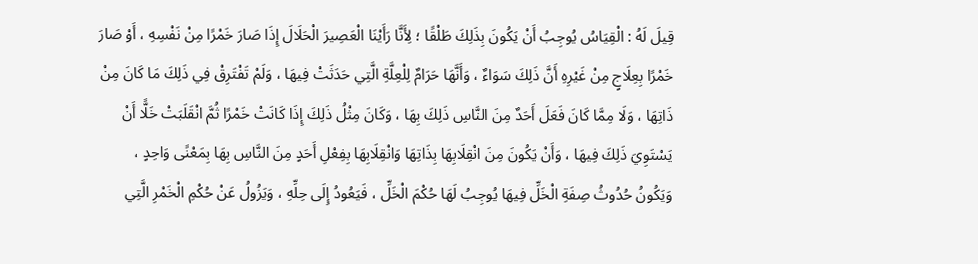قِيلَ لَهُ : الْقِيَاسُ يُوجِبُ أَنْ يَكُونَ بِذَلِكَ طَلْقًا ؛ لِأَنَّا رَأَيْنَا الْعَصِيرَ الْحَلَالَ إِذَا صَارَ خَمْرًا مِنْ نَفْسِهِ ، أَوْ صَارَ خَمْرًا بِعِلَاجٍ مِنْ غَيْرِهِ أَنَّ ذَلِكَ سَوَاءٌ ، وَأَنَّهَا حَرَامٌ لِلْعِلَّةِ الَّتِي حَدَثَتْ فِيهَا ، وَلَمْ تَفْتَرِقْ فِي ذَلِكَ مَا كَانَ مِنْ ذَاتِهَا ، وَلَا مِمَّا كَانَ فَعَلَ أَحَدٌ مِنَ النَّاسِ ذَلِكَ بِهَا ، وَكَانَ مِثْلُ ذَلِكَ إِذَا كَانَتْ خَمْرًا ثُمَّ انْقَلَبَتْ خَلًّا أَنْ يَسْتَوِيَ ذَلِكَ فِيهَا ، وَأَنْ يَكُونَ مِنَ انْقِلَابِهَا بِذَاتِهَا وَانْقِلَابِهَا بِفِعْلِ أَحَدٍ مِنَ النَّاسِ بِهَا بِمَعْنًى وَاحِدٍ ، وَيَكُونُ حُدُوثُ صِفَةِ الْخَلِّ فِيهَا يُوجِبُ لَهَا حُكْمَ الْخَلِّ ، فَيَعُودُ إِلَى حِلِّهِ ، وَيَزُولُ عَنْ حُكْمِ الْخَمْرِ الَّتِي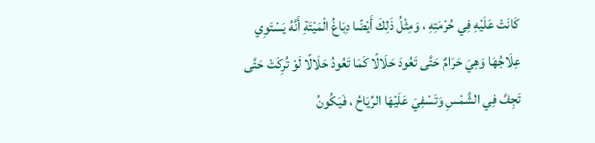كَانَتْ عَلَيْهِ فِي حُرْمَتِهِ ، وَمِثْلُ ذَلِكَ أَيْضًا دِبَاغُ الْمَيْتَةِ أَنَّهُ يَسْتَوِي عِلَاجُهَا وَهِيَ حَرَامٌ حَتَّى تَعُودَ حَلَالًا كَمَا تَعُودُ حَلَالًا لَوْ تُرِكَتْ حَتَّى تَجِفَّ فِي الشَّمْسِ وَتَسْفِيَ عَلَيْهَا الرِّيَاحُ ، فَيَكُونُ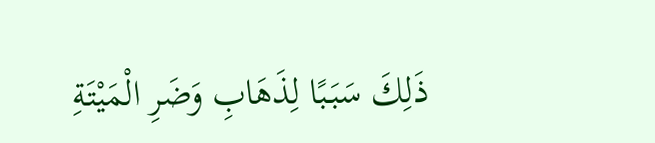ذَلِكَ سَبَبًا لِذَهَابِ وَضَرِ الْمَيْتَةِ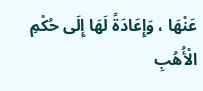عَنْهَا ، وَإِعَادَةً لَهَا إِلَى حُكْمِ الْأُهُبِ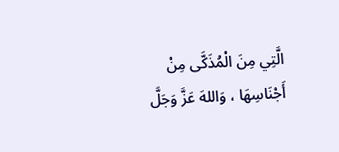الَّتِي مِنَ الْمُذَكَّى مِنْ أَجْنَاسِهَا ، وَاللهَ عَزَّ وَجَلَّ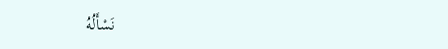نَسْأَلُهُ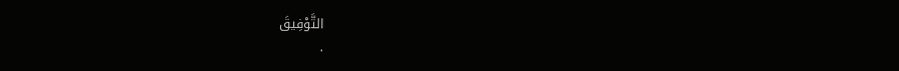التَّوْفِيقَ
.